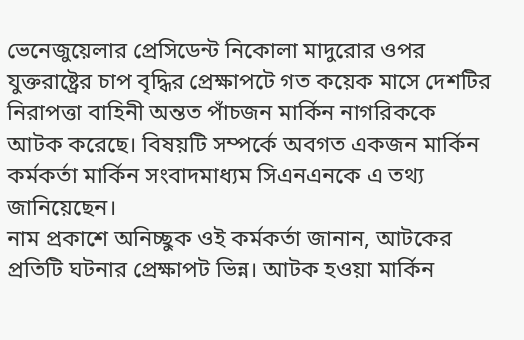ভেনেজুয়েলার প্রেসিডেন্ট নিকোলা মাদুরোর ওপর যুক্তরাষ্ট্রের চাপ বৃদ্ধির প্রেক্ষাপটে গত কয়েক মাসে দেশটির নিরাপত্তা বাহিনী অন্তত পাঁচজন মার্কিন নাগরিককে আটক করেছে। বিষয়টি সম্পর্কে অবগত একজন মার্কিন কর্মকর্তা মার্কিন সংবাদমাধ্যম সিএনএনকে এ তথ্য জানিয়েছেন।
নাম প্রকাশে অনিচ্ছুক ওই কর্মকর্তা জানান, আটকের প্রতিটি ঘটনার প্রেক্ষাপট ভিন্ন। আটক হওয়া মার্কিন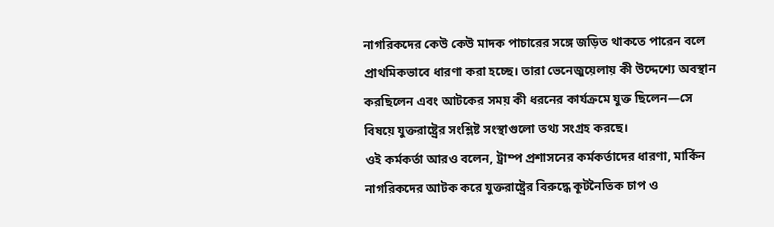নাগরিকদের কেউ কেউ মাদক পাচারের সঙ্গে জড়িত থাকতে পারেন বলে প্রাথমিকভাবে ধারণা করা হচ্ছে। তারা ভেনেজুয়েলায় কী উদ্দেশ্যে অবস্থান করছিলেন এবং আটকের সময় কী ধরনের কার্যক্রমে যুক্ত ছিলেন—সে বিষয়ে যুক্তরাষ্ট্রের সংশ্লিষ্ট সংস্থাগুলো তথ্য সংগ্রহ করছে।
ওই কর্মকর্তা আরও বলেন, ট্রাম্প প্রশাসনের কর্মকর্তাদের ধারণা, মার্কিন নাগরিকদের আটক করে যুক্তরাষ্ট্রের বিরুদ্ধে কূটনৈতিক চাপ ও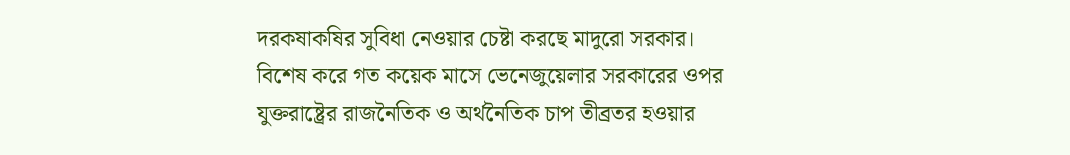দরকষাকষির সুবিধা নেওয়ার চেষ্টা করছে মাদুরো সরকার। বিশেষ করে গত কয়েক মাসে ভেনেজুয়েলার সরকারের ওপর যুক্তরাষ্ট্রের রাজনৈতিক ও অর্থনৈতিক চাপ তীব্রতর হওয়ার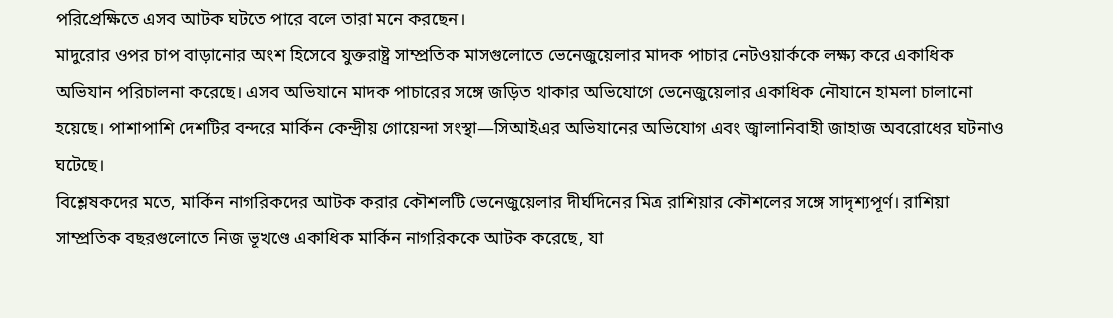পরিপ্রেক্ষিতে এসব আটক ঘটতে পারে বলে তারা মনে করছেন।
মাদুরোর ওপর চাপ বাড়ানোর অংশ হিসেবে যুক্তরাষ্ট্র সাম্প্রতিক মাসগুলোতে ভেনেজুয়েলার মাদক পাচার নেটওয়ার্ককে লক্ষ্য করে একাধিক অভিযান পরিচালনা করেছে। এসব অভিযানে মাদক পাচারের সঙ্গে জড়িত থাকার অভিযোগে ভেনেজুয়েলার একাধিক নৌযানে হামলা চালানো হয়েছে। পাশাপাশি দেশটির বন্দরে মার্কিন কেন্দ্রীয় গোয়েন্দা সংস্থা—সিআইএর অভিযানের অভিযোগ এবং জ্বালানিবাহী জাহাজ অবরোধের ঘটনাও ঘটেছে।
বিশ্লেষকদের মতে, মার্কিন নাগরিকদের আটক করার কৌশলটি ভেনেজুয়েলার দীর্ঘদিনের মিত্র রাশিয়ার কৌশলের সঙ্গে সাদৃশ্যপূর্ণ। রাশিয়া সাম্প্রতিক বছরগুলোতে নিজ ভূখণ্ডে একাধিক মার্কিন নাগরিককে আটক করেছে, যা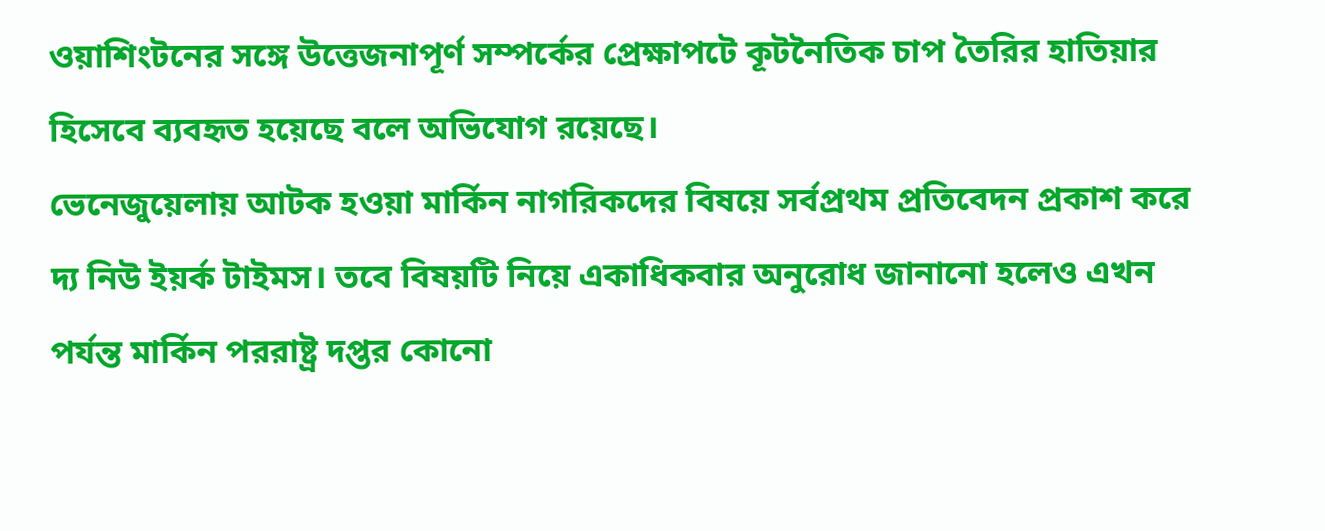ওয়াশিংটনের সঙ্গে উত্তেজনাপূর্ণ সম্পর্কের প্রেক্ষাপটে কূটনৈতিক চাপ তৈরির হাতিয়ার হিসেবে ব্যবহৃত হয়েছে বলে অভিযোগ রয়েছে।
ভেনেজুয়েলায় আটক হওয়া মার্কিন নাগরিকদের বিষয়ে সর্বপ্রথম প্রতিবেদন প্রকাশ করে দ্য নিউ ইয়র্ক টাইমস। তবে বিষয়টি নিয়ে একাধিকবার অনুরোধ জানানো হলেও এখন পর্যন্ত মার্কিন পররাষ্ট্র দপ্তর কোনো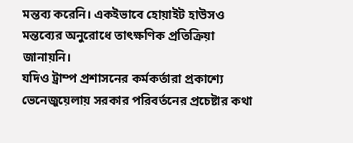মন্তব্য করেনি। একইভাবে হোয়াইট হাউসও মন্তব্যের অনুরোধে তাৎক্ষণিক প্রতিক্রিয়া জানায়নি।
যদিও ট্রাম্প প্রশাসনের কর্মকর্তারা প্রকাশ্যে ভেনেজুয়েলায় সরকার পরিবর্তনের প্রচেষ্টার কথা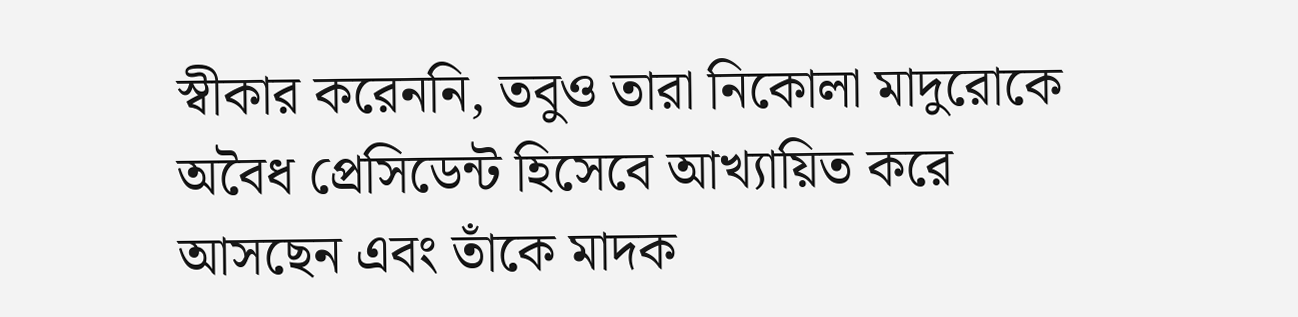স্বীকার করেননি, তবুও তারা নিকোলা মাদুরোকে অবৈধ প্রেসিডেন্ট হিসেবে আখ্যায়িত করে আসছেন এবং তাঁকে মাদক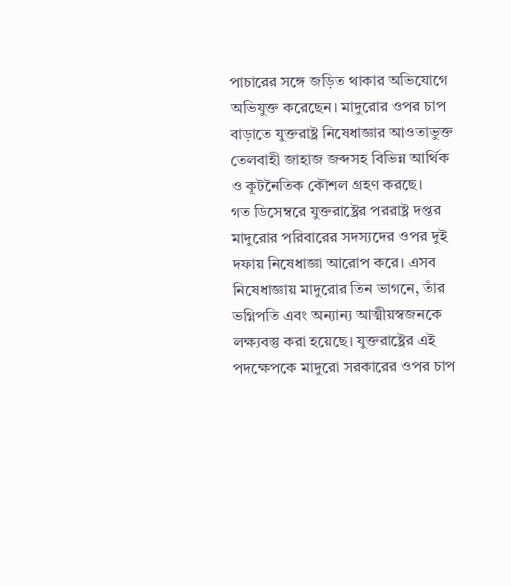পাচারের সঙ্গে জড়িত থাকার অভিযোগে অভিযুক্ত করেছেন। মাদুরোর ওপর চাপ বাড়াতে যুক্তরাষ্ট্র নিষেধাজ্ঞার আওতাভুক্ত তেলবাহী জাহাজ জব্দসহ বিভিন্ন আর্থিক ও কূটনৈতিক কৌশল গ্রহণ করছে।
গত ডিসেম্বরে যুক্তরাষ্ট্রের পররাষ্ট্র দপ্তর মাদুরোর পরিবারের সদস্যদের ওপর দুই দফায় নিষেধাজ্ঞা আরোপ করে। এসব নিষেধাজ্ঞায় মাদুরোর তিন ভাগনে, তাঁর ভগ্নিপতি এবং অন্যান্য আত্মীয়স্বজনকে লক্ষ্যবস্তু করা হয়েছে। যুক্তরাষ্ট্রের এই পদক্ষেপকে মাদুরো সরকারের ওপর চাপ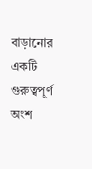বাড়ানোর একটি গুরুত্বপূর্ণ অংশ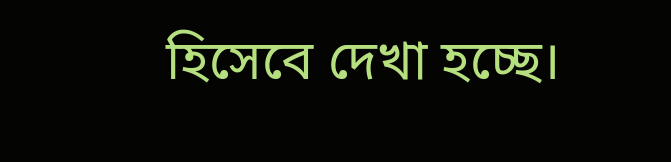হিসেবে দেখা হচ্ছে।